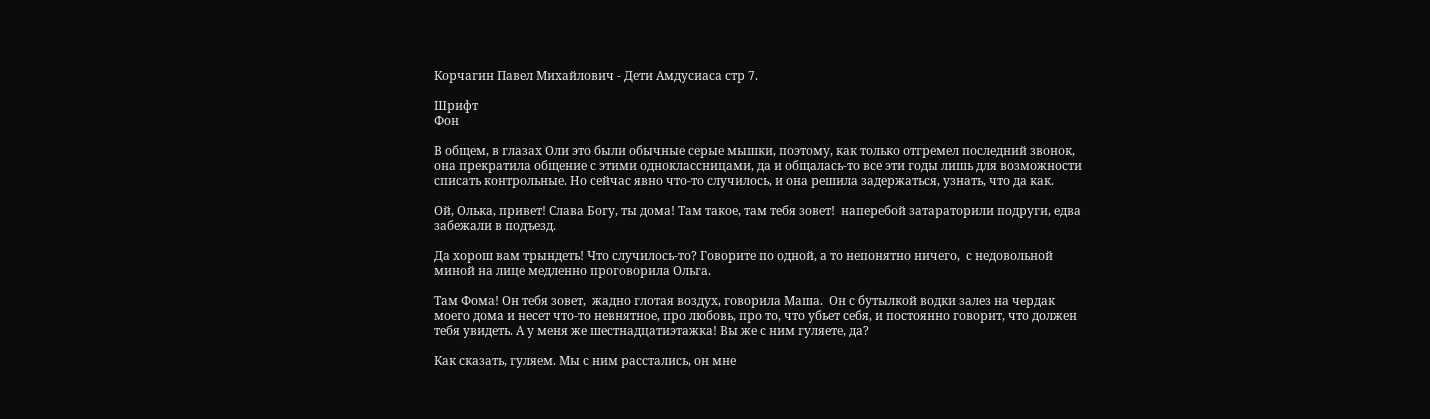Корчагин Павел Михайлович - Дети Амдусиаса стр 7.

Шрифт
Фон

В общем, в глазах Оли это были обычные серые мышки, поэтому, как только отгремел последний звонок, она прекратила общение с этими одноклассницами, да и общалась-то все эти годы лишь для возможности списать контрольные. Но сейчас явно что-то случилось, и она решила задержаться, узнать, что да как.

Ой, Олька, привет! Слава Богу, ты дома! Там такое, там тебя зовет!  наперебой затараторили подруги, едва забежали в подъезд.

Да хорош вам трындеть! Что случилось-то? Говорите по одной, а то непонятно ничего,  с недовольной миной на лице медленно проговорила Ольга.

Там Фома! Он тебя зовет,  жадно глотая воздух, говорила Маша.  Он с бутылкой водки залез на чердак моего дома и несет что-то невнятное, про любовь, про то, что убьет себя, и постоянно говорит, что должен тебя увидеть. А у меня же шестнадцатиэтажка! Вы же с ним гуляете, да?

Как сказать, гуляем. Мы с ним расстались, он мне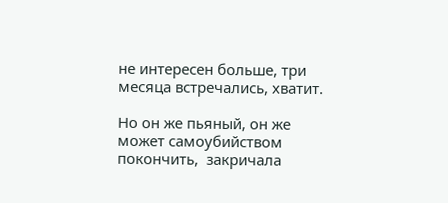не интересен больше, три месяца встречались, хватит.

Но он же пьяный, он же может самоубийством покончить,  закричала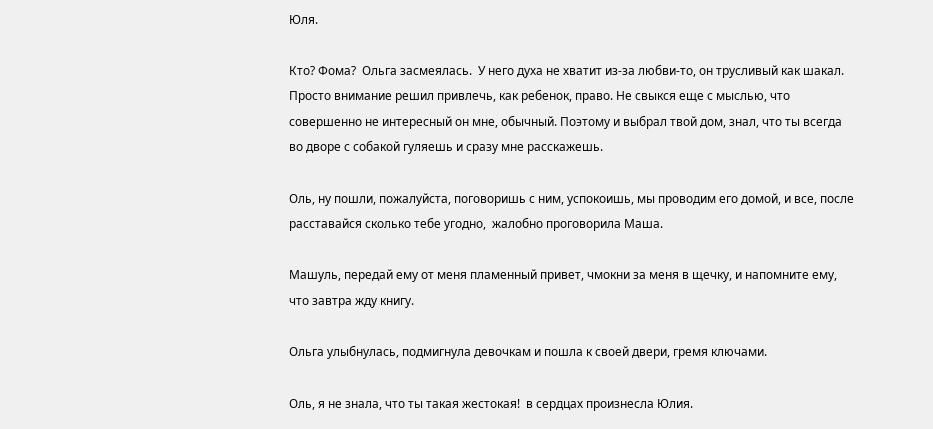Юля.

Кто? Фома?  Ольга засмеялась.  У него духа не хватит из-за любви-то, он трусливый как шакал. Просто внимание решил привлечь, как ребенок, право. Не свыкся еще с мыслью, что совершенно не интересный он мне, обычный. Поэтому и выбрал твой дом, знал, что ты всегда во дворе с собакой гуляешь и сразу мне расскажешь.

Оль, ну пошли, пожалуйста, поговоришь с ним, успокоишь, мы проводим его домой, и все, после расставайся сколько тебе угодно,  жалобно проговорила Маша.

Машуль, передай ему от меня пламенный привет, чмокни за меня в щечку, и напомните ему, что завтра жду книгу.

Ольга улыбнулась, подмигнула девочкам и пошла к своей двери, гремя ключами.

Оль, я не знала, что ты такая жестокая!  в сердцах произнесла Юлия.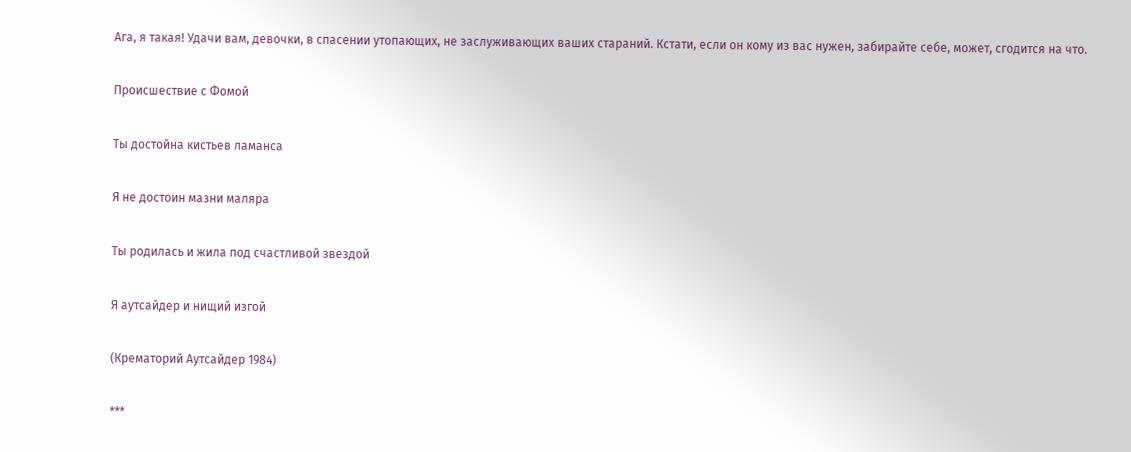Ага, я такая! Удачи вам, девочки, в спасении утопающих, не заслуживающих ваших стараний. Кстати, если он кому из вас нужен, забирайте себе, может, сгодится на что.

Происшествие с Фомой

Ты достойна кистьев ламанса

Я не достоин мазни маляра

Ты родилась и жила под счастливой звездой

Я аутсайдер и нищий изгой

(Крематорий Аутсайдер 1984)

***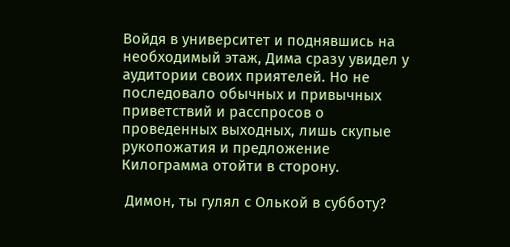Войдя в университет и поднявшись на необходимый этаж, Дима сразу увидел у аудитории своих приятелей. Но не последовало обычных и привычных приветствий и расспросов о проведенных выходных, лишь скупые рукопожатия и предложение Килограмма отойти в сторону.

 Димон, ты гулял с Олькой в субботу?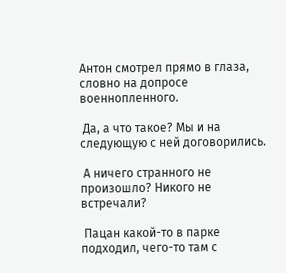Антон смотрел прямо в глаза, словно на допросе военнопленного.

 Да, а что такое? Мы и на следующую с ней договорились.

 А ничего странного не произошло? Никого не встречали?

 Пацан какой-то в парке подходил, чего-то там с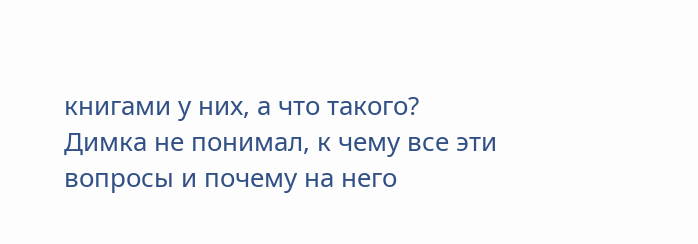книгами у них, а что такого?  Димка не понимал, к чему все эти вопросы и почему на него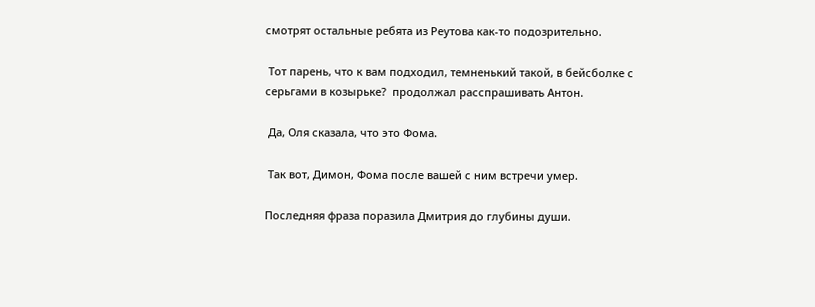смотрят остальные ребята из Реутова как-то подозрительно.

 Тот парень, что к вам подходил, темненький такой, в бейсболке с серьгами в козырьке?  продолжал расспрашивать Антон.

 Да, Оля сказала, что это Фома.

 Так вот, Димон, Фома после вашей с ним встречи умер.

Последняя фраза поразила Дмитрия до глубины души.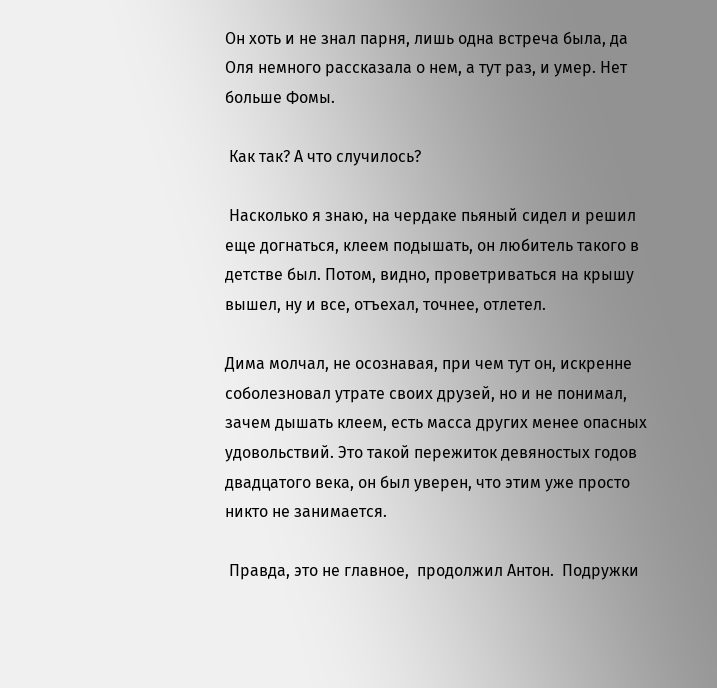Он хоть и не знал парня, лишь одна встреча была, да Оля немного рассказала о нем, а тут раз, и умер. Нет больше Фомы.

 Как так? А что случилось?

 Насколько я знаю, на чердаке пьяный сидел и решил еще догнаться, клеем подышать, он любитель такого в детстве был. Потом, видно, проветриваться на крышу вышел, ну и все, отъехал, точнее, отлетел.

Дима молчал, не осознавая, при чем тут он, искренне соболезновал утрате своих друзей, но и не понимал, зачем дышать клеем, есть масса других менее опасных удовольствий. Это такой пережиток девяностых годов двадцатого века, он был уверен, что этим уже просто никто не занимается.

 Правда, это не главное,  продолжил Антон.  Подружки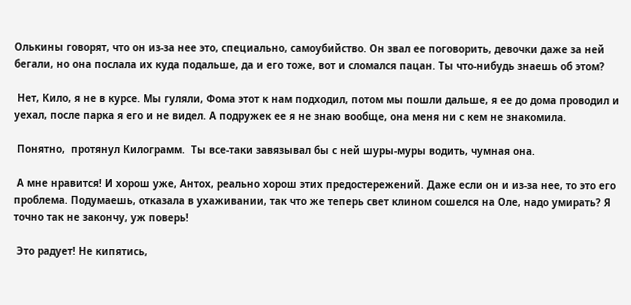Олькины говорят, что он из-за нее это, специально, самоубийство. Он звал ее поговорить, девочки даже за ней бегали, но она послала их куда подальше, да и его тоже, вот и сломался пацан. Ты что-нибудь знаешь об этом?

 Нет, Кило, я не в курсе. Мы гуляли, Фома этот к нам подходил, потом мы пошли дальше, я ее до дома проводил и уехал, после парка я его и не видел. А подружек ее я не знаю вообще, она меня ни с кем не знакомила.

 Понятно,  протянул Килограмм.  Ты все-таки завязывал бы с ней шуры-муры водить, чумная она.

 А мне нравится! И хорош уже, Антох, реально хорош этих предостережений. Даже если он и из-за нее, то это его проблема. Подумаешь, отказала в ухаживании, так что же теперь свет клином сошелся на Оле, надо умирать? Я точно так не закончу, уж поверь!

 Это радует! Не кипятись,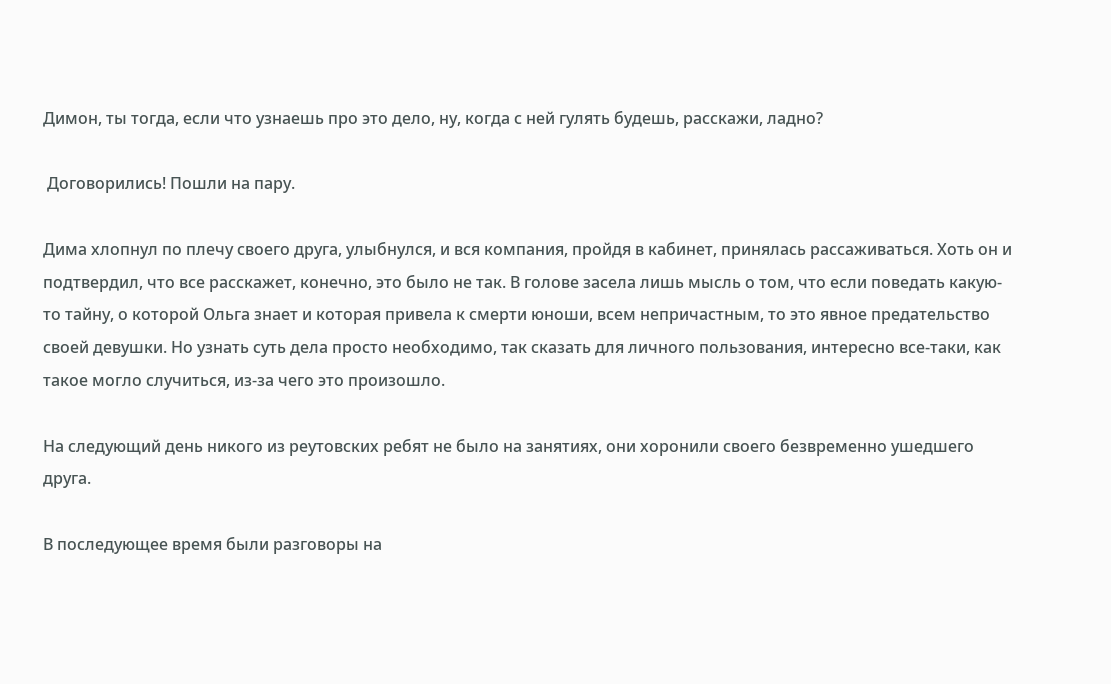Димон, ты тогда, если что узнаешь про это дело, ну, когда с ней гулять будешь, расскажи, ладно?

 Договорились! Пошли на пару.

Дима хлопнул по плечу своего друга, улыбнулся, и вся компания, пройдя в кабинет, принялась рассаживаться. Хоть он и подтвердил, что все расскажет, конечно, это было не так. В голове засела лишь мысль о том, что если поведать какую-то тайну, о которой Ольга знает и которая привела к смерти юноши, всем непричастным, то это явное предательство своей девушки. Но узнать суть дела просто необходимо, так сказать для личного пользования, интересно все-таки, как такое могло случиться, из-за чего это произошло.

На следующий день никого из реутовских ребят не было на занятиях, они хоронили своего безвременно ушедшего друга.

В последующее время были разговоры на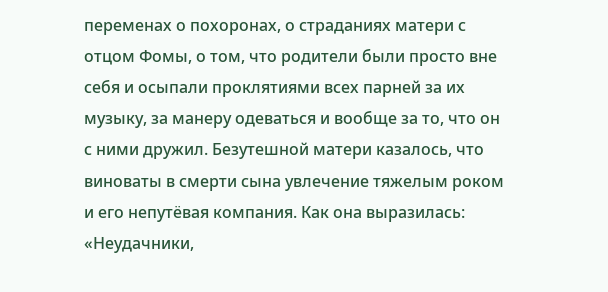переменах о похоронах, о страданиях матери с отцом Фомы, о том, что родители были просто вне себя и осыпали проклятиями всех парней за их музыку, за манеру одеваться и вообще за то, что он с ними дружил. Безутешной матери казалось, что виноваты в смерти сына увлечение тяжелым роком и его непутёвая компания. Как она выразилась: «Неудачники,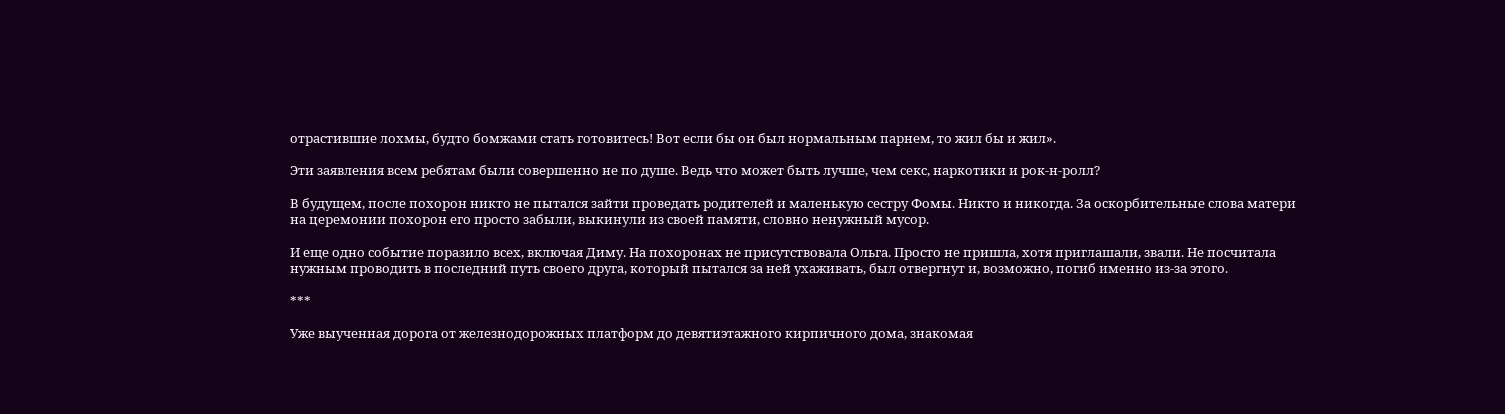отрастившие лохмы, будто бомжами стать готовитесь! Вот если бы он был нормальным парнем, то жил бы и жил».

Эти заявления всем ребятам были совершенно не по душе. Ведь что может быть лучше, чем секс, наркотики и рок-н-ролл?

В будущем, после похорон никто не пытался зайти проведать родителей и маленькую сестру Фомы. Никто и никогда. За оскорбительные слова матери на церемонии похорон его просто забыли, выкинули из своей памяти, словно ненужный мусор.

И еще одно событие поразило всех, включая Диму. На похоронах не присутствовала Ольга. Просто не пришла, хотя приглашали, звали. Не посчитала нужным проводить в последний путь своего друга, который пытался за ней ухаживать, был отвергнут и, возможно, погиб именно из-за этого.

***

Уже выученная дорога от железнодорожных платформ до девятиэтажного кирпичного дома, знакомая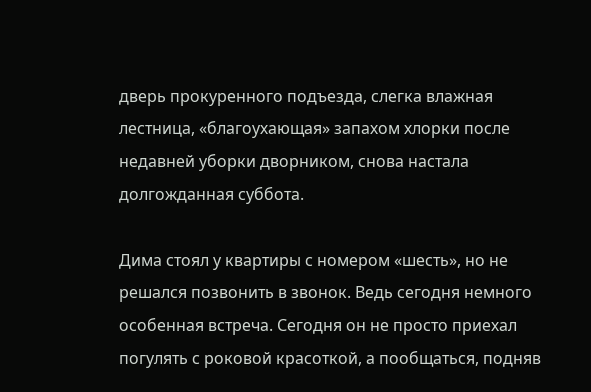дверь прокуренного подъезда, слегка влажная лестница, «благоухающая» запахом хлорки после недавней уборки дворником, снова настала долгожданная суббота.

Дима стоял у квартиры с номером «шесть», но не решался позвонить в звонок. Ведь сегодня немного особенная встреча. Сегодня он не просто приехал погулять с роковой красоткой, а пообщаться, подняв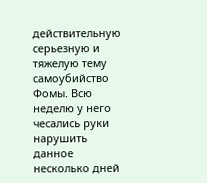действительную серьезную и тяжелую тему самоубийство Фомы. Всю неделю у него чесались руки нарушить данное несколько дней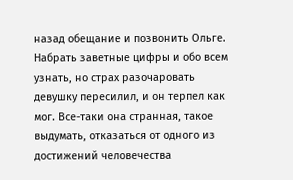назад обещание и позвонить Ольге. Набрать заветные цифры и обо всем узнать, но страх разочаровать девушку пересилил, и он терпел как мог. Все-таки она странная, такое выдумать, отказаться от одного из достижений человечества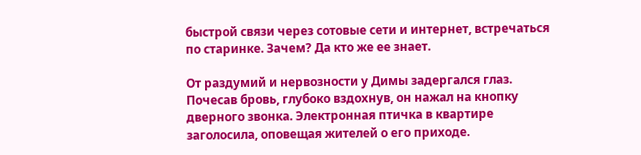быстрой связи через сотовые сети и интернет, встречаться по старинке. Зачем? Да кто же ее знает.

От раздумий и нервозности у Димы задергался глаз. Почесав бровь, глубоко вздохнув, он нажал на кнопку дверного звонка. Электронная птичка в квартире заголосила, оповещая жителей о его приходе.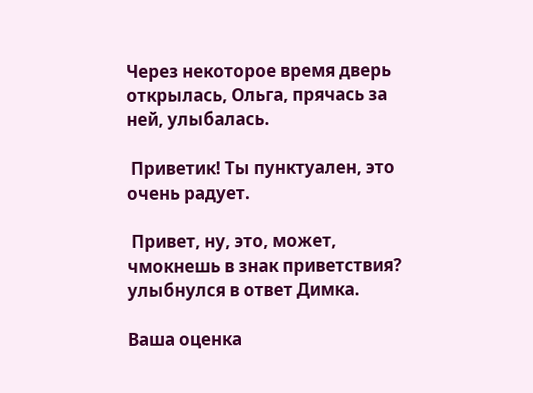Через некоторое время дверь открылась, Ольга, прячась за ней, улыбалась.

 Приветик! Ты пунктуален, это очень радует.

 Привет, ну, это, может, чмокнешь в знак приветствия?  улыбнулся в ответ Димка.

Ваша оценка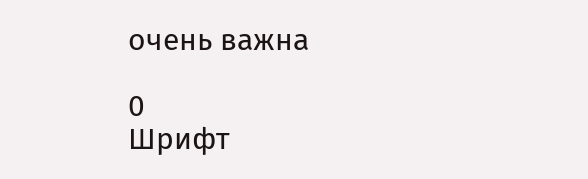очень важна

0
Шрифт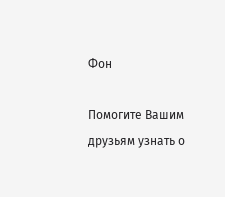Фон

Помогите Вашим друзьям узнать о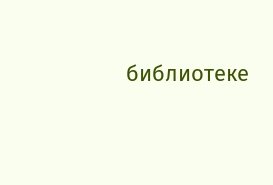библиотеке